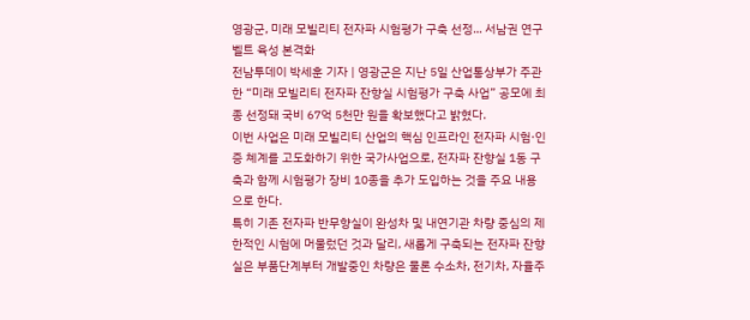영광군, 미래 모빌리티 전자파 시험평가 구축 선정... 서남권 연구벨트 육성 본격화
전남투데이 박세훈 기자 | 영광군은 지난 5일 산업통상부가 주관한 “미래 모빌리티 전자파 잔향실 시험평가 구축 사업” 공모에 최종 선정돼 국비 67억 5천만 원을 확보했다고 밝혔다.
이번 사업은 미래 모빌리티 산업의 핵심 인프라인 전자파 시험·인증 쳬계를 고도화하기 위한 국가사업으로, 전자파 잔향실 1동 구축과 함께 시험평가 장비 10종을 추가 도입하는 것을 주요 내용으로 한다.
특히 기존 전자파 반무향실이 완성차 및 내연기관 차량 중심의 제한적인 시험에 머물렀던 것과 달리, 새롭게 구축되는 전자파 잔향실은 부품단계부터 개발중인 차량은 물론 수소차, 전기차, 자율주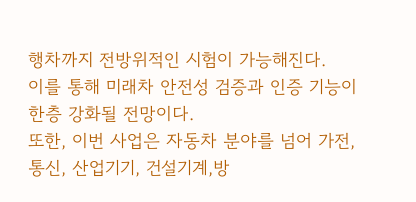행차까지 전방위적인 시험이 가능해진다.
이를 통해 미래차 안전성 검증과 인증 기능이 한층 강화될 전망이다.
또한, 이번 사업은 자동차 분야를 넘어 가전, 통신, 산업기기, 건설기계,방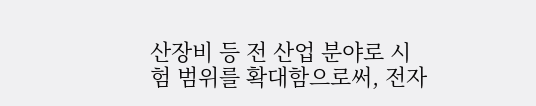산장비 등 전 산업 분야로 시험 범위를 확대함으로써, 전자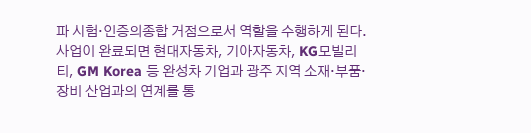파 시험·인증의종합 거점으로서 역할을 수행하게 된다.
사업이 완료되면 현대자동차, 기아자동차, KG모빌리티, GM Korea 등 완성차 기업과 광주 지역 소재·부품·장비 산업과의 연계를 통